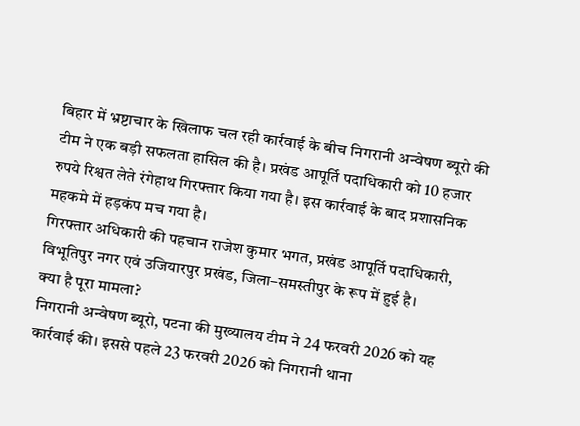बिहार में भ्रष्टाचार के खिलाफ चल रही कार्रवाई के बीच निगरानी अन्वेषण ब्यूरो की टीम ने एक बड़ी सफलता हासिल की है। प्रखंड आपूर्ति पदाधिकारी को 10 हजार रुपये रिश्वत लेते रंगेहाथ गिरफ्तार किया गया है। इस कार्रवाई के बाद प्रशासनिक महकमे में हड़कंप मच गया है।
गिरफ्तार अधिकारी की पहचान राजेश कुमार भगत, प्रखंड आपूर्ति पदाधिकारी, विभूतिपुर नगर एवं उजियारपुर प्रखंड, जिला–समस्तीपुर के रूप में हुई है।
क्या है पूरा मामला?
निगरानी अन्वेषण ब्यूरो, पटना की मुख्यालय टीम ने 24 फरवरी 2026 को यह कार्रवाई की। इससे पहले 23 फरवरी 2026 को निगरानी थाना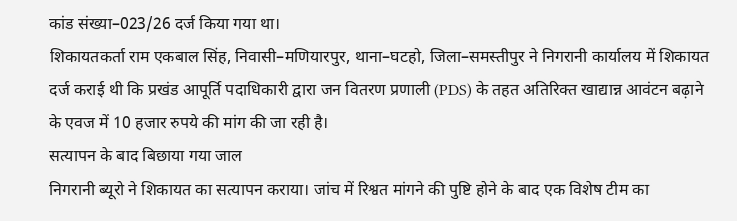कांड संख्या–023/26 दर्ज किया गया था।
शिकायतकर्ता राम एकबाल सिंह, निवासी–मणियारपुर, थाना–घटहो, जिला–समस्तीपुर ने निगरानी कार्यालय में शिकायत दर्ज कराई थी कि प्रखंड आपूर्ति पदाधिकारी द्वारा जन वितरण प्रणाली (PDS) के तहत अतिरिक्त खाद्यान्न आवंटन बढ़ाने के एवज में 10 हजार रुपये की मांग की जा रही है।
सत्यापन के बाद बिछाया गया जाल
निगरानी ब्यूरो ने शिकायत का सत्यापन कराया। जांच में रिश्वत मांगने की पुष्टि होने के बाद एक विशेष टीम का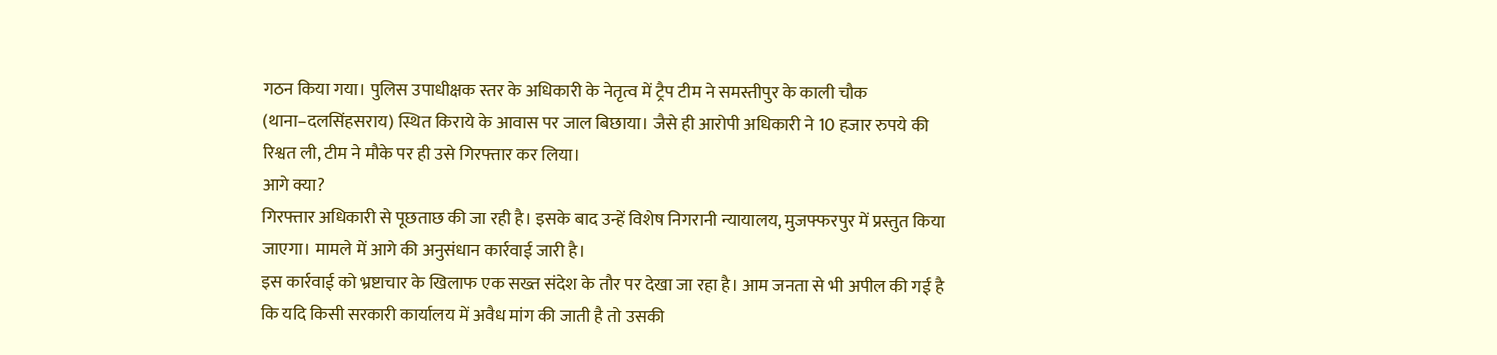गठन किया गया। पुलिस उपाधीक्षक स्तर के अधिकारी के नेतृत्व में ट्रैप टीम ने समस्तीपुर के काली चौक (थाना–दलसिंहसराय) स्थित किराये के आवास पर जाल बिछाया। जैसे ही आरोपी अधिकारी ने 10 हजार रुपये की रिश्वत ली, टीम ने मौके पर ही उसे गिरफ्तार कर लिया।
आगे क्या?
गिरफ्तार अधिकारी से पूछताछ की जा रही है। इसके बाद उन्हें विशेष निगरानी न्यायालय, मुजफ्फरपुर में प्रस्तुत किया जाएगा। मामले में आगे की अनुसंधान कार्रवाई जारी है।
इस कार्रवाई को भ्रष्टाचार के खिलाफ एक सख्त संदेश के तौर पर देखा जा रहा है। आम जनता से भी अपील की गई है कि यदि किसी सरकारी कार्यालय में अवैध मांग की जाती है तो उसकी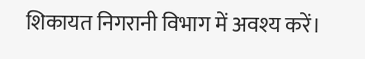शिकायत निगरानी विभाग में अवश्य करें।